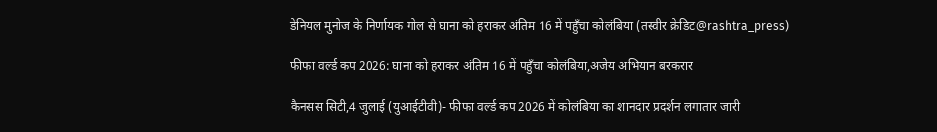डेनियल मुनोज के निर्णायक गोल से घाना को हराकर अंतिम 16 में पहुँचा कोलंबिया (तस्वीर क्रेडिट@rashtra_press)

फीफा वर्ल्ड कप 2026: घाना को हराकर अंतिम 16 में पहुँचा कोलंबिया,अजेय अभियान बरकरार

कैनसस सिटी,4 जुलाई (युआईटीवी)- फीफा वर्ल्ड कप 2026 में कोलंबिया का शानदार प्रदर्शन लगातार जारी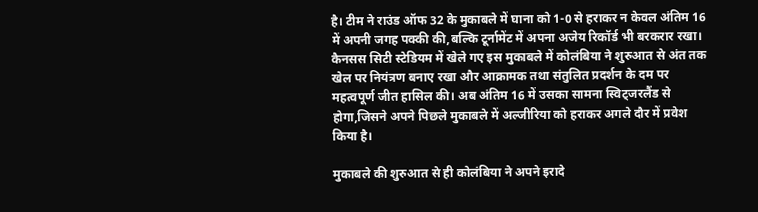है। टीम ने राउंड ऑफ 32 के मुकाबले में घाना को 1-0 से हराकर न केवल अंतिम 16 में अपनी जगह पक्की की,बल्कि टूर्नामेंट में अपना अजेय रिकॉर्ड भी बरकरार रखा। कैनसस सिटी स्टेडियम में खेले गए इस मुकाबले में कोलंबिया ने शुरुआत से अंत तक खेल पर नियंत्रण बनाए रखा और आक्रामक तथा संतुलित प्रदर्शन के दम पर महत्वपूर्ण जीत हासिल की। अब अंतिम 16 में उसका सामना स्विट्जरलैंड से होगा,जिसने अपने पिछले मुकाबले में अल्जीरिया को हराकर अगले दौर में प्रवेश किया है।

मुकाबले की शुरुआत से ही कोलंबिया ने अपने इरादे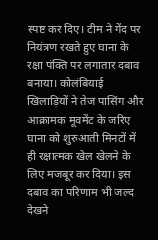स्पष्ट कर दिए। टीम ने गेंद पर नियंत्रण रखते हुए घाना के रक्षा पंक्ति पर लगातार दबाव बनाया। कोलंबियाई खिलाड़ियों ने तेज पासिंग और आक्रामक मूवमेंट के जरिए घाना को शुरुआती मिनटों में ही रक्षात्मक खेल खेलने के लिए मजबूर कर दिया। इस दबाव का परिणाम भी जल्द देखने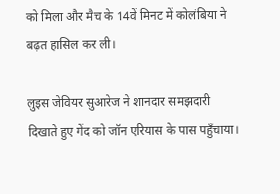को मिला और मैच के 14वें मिनट में कोलंबिया ने बढ़त हासिल कर ली।

लुइस जेवियर सुआरेज ने शानदार समझदारी दिखाते हुए गेंद को जॉन एरियास के पास पहुँचाया।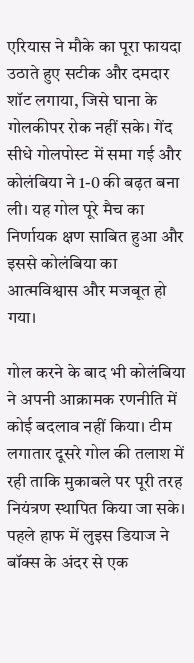एरियास ने मौके का पूरा फायदा उठाते हुए सटीक और दमदार शॉट लगाया, जिसे घाना के गोलकीपर रोक नहीं सके। गेंद सीधे गोलपोस्ट में समा गई और कोलंबिया ने 1-0 की बढ़त बना ली। यह गोल पूरे मैच का निर्णायक क्षण साबित हुआ और इससे कोलंबिया का आत्मविश्वास और मजबूत हो गया।

गोल करने के बाद भी कोलंबिया ने अपनी आक्रामक रणनीति में कोई बदलाव नहीं किया। टीम लगातार दूसरे गोल की तलाश में रही ताकि मुकाबले पर पूरी तरह नियंत्रण स्थापित किया जा सके। पहले हाफ में लुइस डियाज ने बॉक्स के अंदर से एक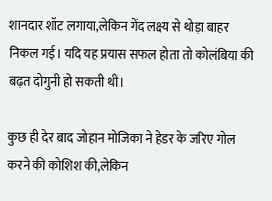शानदार शॉट लगाया,लेकिन गेंद लक्ष्य से थोड़ा बाहर निकल गई। यदि यह प्रयास सफल होता तो कोलंबिया की बढ़त दोगुनी हो सकती थी।

कुछ ही देर बाद जोहान मोजिका ने हेडर के जरिए गोल करने की कोशिश की,लेकिन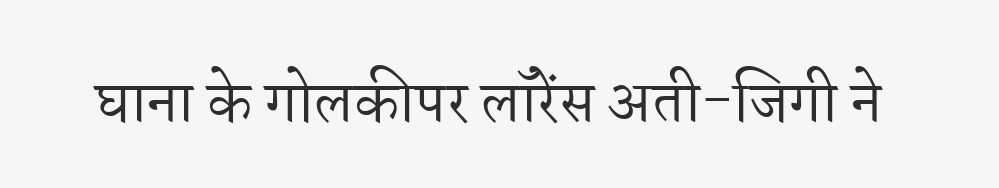घाना के गोलकीपर लॉरेंस अती-जिगी ने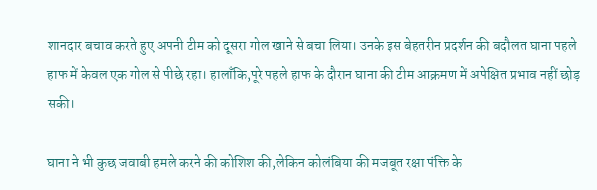शानदार बचाव करते हुए अपनी टीम को दूसरा गोल खाने से बचा लिया। उनके इस बेहतरीन प्रदर्शन की बदौलत घाना पहले हाफ में केवल एक गोल से पीछे रहा। हालाँकि,पूरे पहले हाफ के दौरान घाना की टीम आक्रमण में अपेक्षित प्रभाव नहीं छोड़ सकी।

घाना ने भी कुछ जवाबी हमले करने की कोशिश की,लेकिन कोलंबिया की मजबूत रक्षा पंक्ति के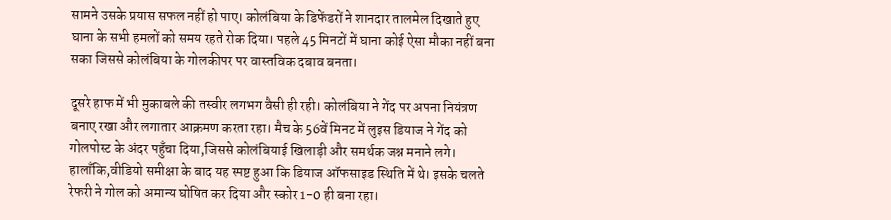सामने उसके प्रयास सफल नहीं हो पाए। कोलंबिया के डिफेंडरों ने शानदार तालमेल दिखाते हुए घाना के सभी हमलों को समय रहते रोक दिया। पहले 45 मिनटों में घाना कोई ऐसा मौका नहीं बना सका जिससे कोलंबिया के गोलकीपर पर वास्तविक दबाव बनता।

दूसरे हाफ में भी मुकाबले की तस्वीर लगभग वैसी ही रही। कोलंबिया ने गेंद पर अपना नियंत्रण बनाए रखा और लगातार आक्रमण करता रहा। मैच के 56वें मिनट में लुइस डियाज ने गेंद को गोलपोस्ट के अंदर पहुँचा दिया,जिससे कोलंबियाई खिलाड़ी और समर्थक जश्न मनाने लगे। हालाँकि,वीडियो समीक्षा के बाद यह स्पष्ट हुआ कि डियाज ऑफसाइड स्थिति में थे। इसके चलते रेफरी ने गोल को अमान्य घोषित कर दिया और स्कोर 1-0 ही बना रहा।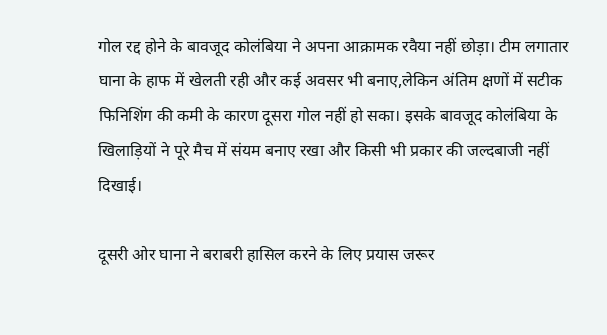गोल रद्द होने के बावजूद कोलंबिया ने अपना आक्रामक रवैया नहीं छोड़ा। टीम लगातार घाना के हाफ में खेलती रही और कई अवसर भी बनाए,लेकिन अंतिम क्षणों में सटीक फिनिशिंग की कमी के कारण दूसरा गोल नहीं हो सका। इसके बावजूद कोलंबिया के खिलाड़ियों ने पूरे मैच में संयम बनाए रखा और किसी भी प्रकार की जल्दबाजी नहीं दिखाई।

दूसरी ओर घाना ने बराबरी हासिल करने के लिए प्रयास जरूर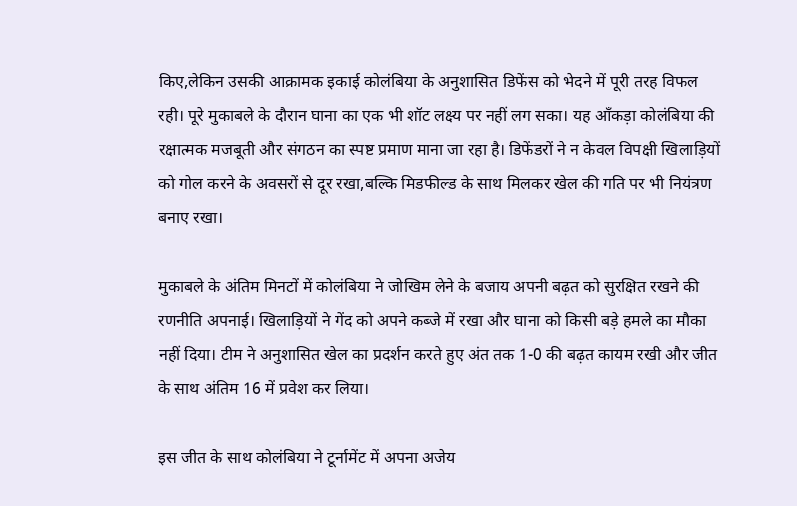किए,लेकिन उसकी आक्रामक इकाई कोलंबिया के अनुशासित डिफेंस को भेदने में पूरी तरह विफल रही। पूरे मुकाबले के दौरान घाना का एक भी शॉट लक्ष्य पर नहीं लग सका। यह आँकड़ा कोलंबिया की रक्षात्मक मजबूती और संगठन का स्पष्ट प्रमाण माना जा रहा है। डिफेंडरों ने न केवल विपक्षी खिलाड़ियों को गोल करने के अवसरों से दूर रखा,बल्कि मिडफील्ड के साथ मिलकर खेल की गति पर भी नियंत्रण बनाए रखा।

मुकाबले के अंतिम मिनटों में कोलंबिया ने जोखिम लेने के बजाय अपनी बढ़त को सुरक्षित रखने की रणनीति अपनाई। खिलाड़ियों ने गेंद को अपने कब्जे में रखा और घाना को किसी बड़े हमले का मौका नहीं दिया। टीम ने अनुशासित खेल का प्रदर्शन करते हुए अंत तक 1-0 की बढ़त कायम रखी और जीत के साथ अंतिम 16 में प्रवेश कर लिया।

इस जीत के साथ कोलंबिया ने टूर्नामेंट में अपना अजेय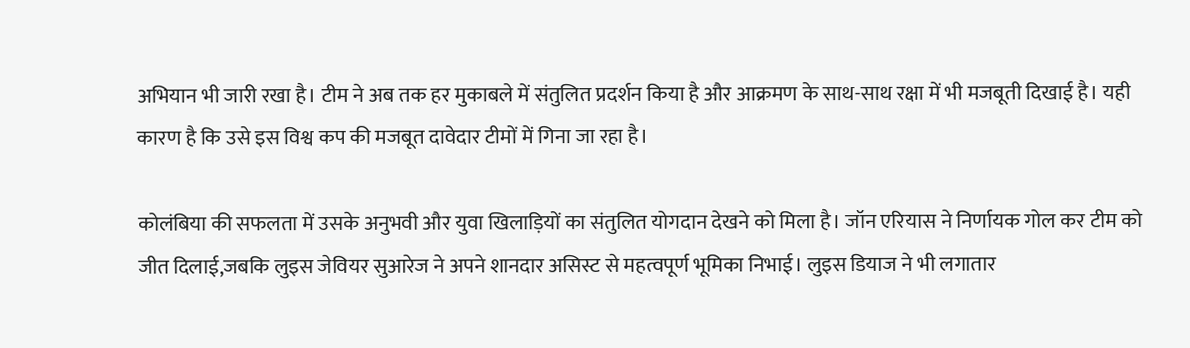अभियान भी जारी रखा है। टीम ने अब तक हर मुकाबले में संतुलित प्रदर्शन किया है और आक्रमण के साथ-साथ रक्षा में भी मजबूती दिखाई है। यही कारण है कि उसे इस विश्व कप की मजबूत दावेदार टीमों में गिना जा रहा है।

कोलंबिया की सफलता में उसके अनुभवी और युवा खिलाड़ियों का संतुलित योगदान देखने को मिला है। जॉन एरियास ने निर्णायक गोल कर टीम को जीत दिलाई,जबकि लुइस जेवियर सुआरेज ने अपने शानदार असिस्ट से महत्वपूर्ण भूमिका निभाई। लुइस डियाज ने भी लगातार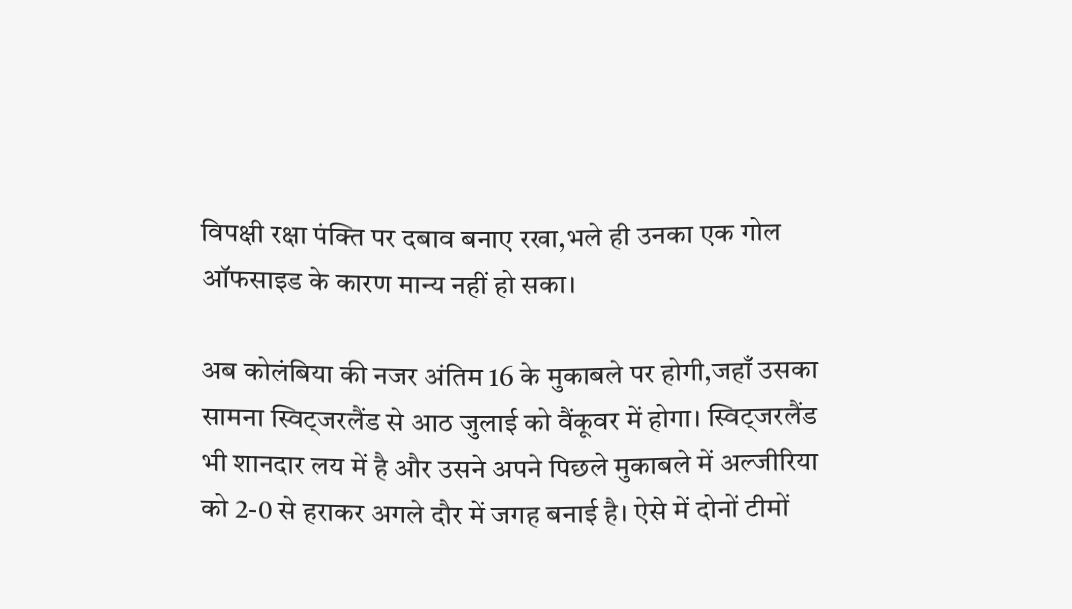विपक्षी रक्षा पंक्ति पर दबाव बनाए रखा,भले ही उनका एक गोल ऑफसाइड के कारण मान्य नहीं हो सका।

अब कोलंबिया की नजर अंतिम 16 के मुकाबले पर होगी,जहाँ उसका सामना स्विट्जरलैंड से आठ जुलाई को वैंकूवर में होगा। स्विट्जरलैंड भी शानदार लय में है और उसने अपने पिछले मुकाबले में अल्जीरिया को 2-0 से हराकर अगले दौर में जगह बनाई है। ऐसे में दोनों टीमों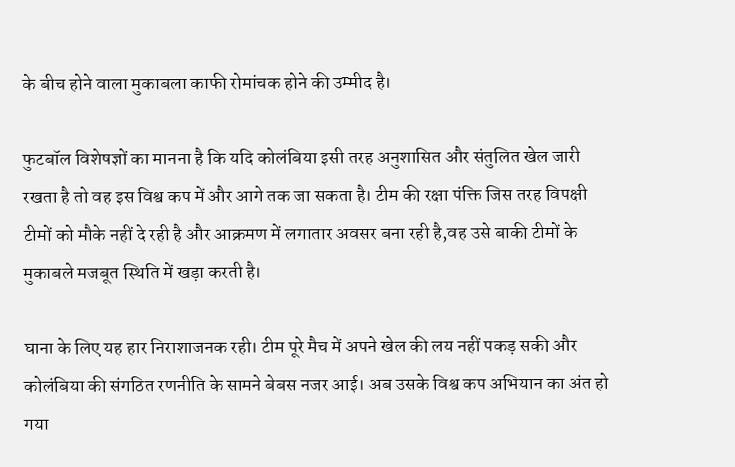के बीच होने वाला मुकाबला काफी रोमांचक होने की उम्मीद है।

फुटबॉल विशेषज्ञों का मानना है कि यदि कोलंबिया इसी तरह अनुशासित और संतुलित खेल जारी रखता है तो वह इस विश्व कप में और आगे तक जा सकता है। टीम की रक्षा पंक्ति जिस तरह विपक्षी टीमों को मौके नहीं दे रही है और आक्रमण में लगातार अवसर बना रही है,वह उसे बाकी टीमों के मुकाबले मजबूत स्थिति में खड़ा करती है।

घाना के लिए यह हार निराशाजनक रही। टीम पूरे मैच में अपने खेल की लय नहीं पकड़ सकी और कोलंबिया की संगठित रणनीति के सामने बेबस नजर आई। अब उसके विश्व कप अभियान का अंत हो गया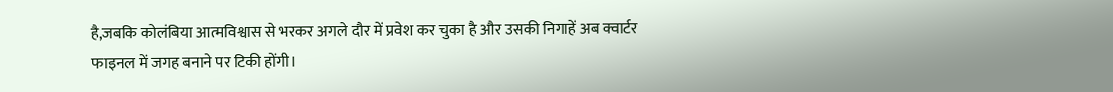है,जबकि कोलंबिया आत्मविश्वास से भरकर अगले दौर में प्रवेश कर चुका है और उसकी निगाहें अब क्वार्टर फाइनल में जगह बनाने पर टिकी होंगी।